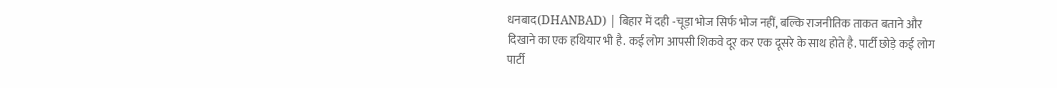धनबाद(DHANBAD) | बिहार में दही -चूड़ा भोज सिर्फ भोज नहीं, बल्कि राजनीतिक ताकत बताने और दिखाने का एक हथियार भी है. कई लोग आपसी शिकवे दूर कर एक दूसरे के साथ होते है. पार्टी छोड़े कई लोग पार्टी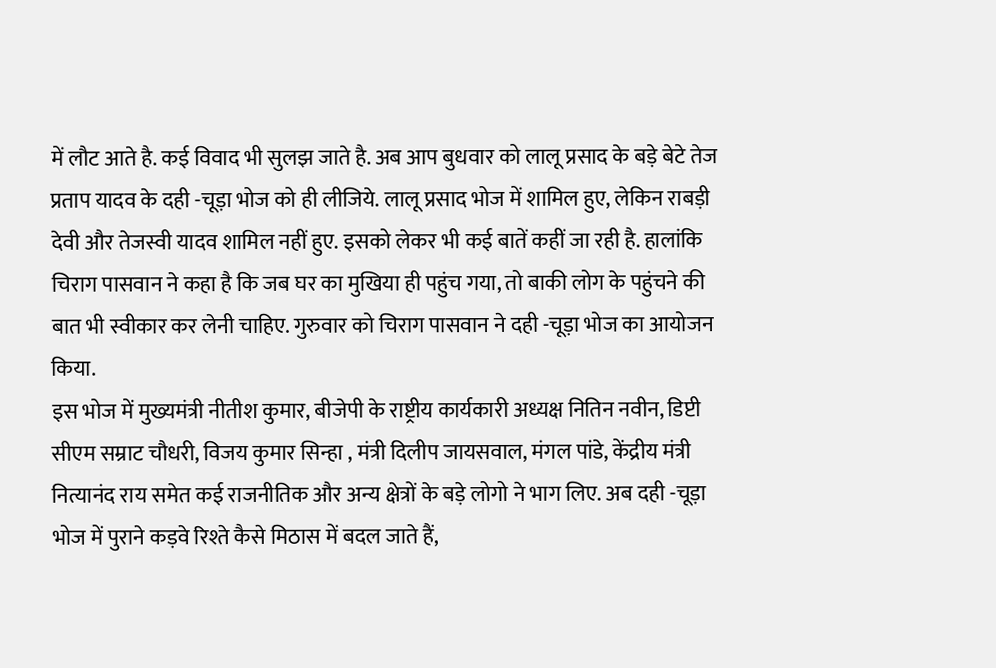में लौट आते है. कई विवाद भी सुलझ जाते है. अब आप बुधवार को लालू प्रसाद के बड़े बेटे तेज प्रताप यादव के दही -चूड़ा भोज को ही लीजिये. लालू प्रसाद भोज में शामिल हुए, लेकिन राबड़ी देवी और तेजस्वी यादव शामिल नहीं हुए. इसको लेकर भी कई बातें कहीं जा रही है. हालांकि चिराग पासवान ने कहा है कि जब घर का मुखिया ही पहुंच गया, तो बाकी लोग के पहुंचने की बात भी स्वीकार कर लेनी चाहिए. गुरुवार को चिराग पासवान ने दही -चूड़ा भोज का आयोजन किया.
इस भोज में मुख्यमंत्री नीतीश कुमार, बीजेपी के राष्ट्रीय कार्यकारी अध्यक्ष नितिन नवीन, डिप्टी सीएम सम्राट चौधरी, विजय कुमार सिन्हा , मंत्री दिलीप जायसवाल, मंगल पांडे, केंद्रीय मंत्री नित्यानंद राय समेत कई राजनीतिक और अन्य क्षेत्रों के बड़े लोगो ने भाग लिए. अब दही -चूड़ा भोज में पुराने कड़वे रिश्ते कैसे मिठास में बदल जाते हैं,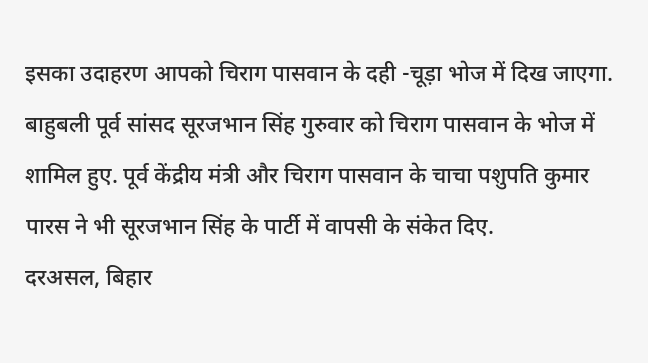इसका उदाहरण आपको चिराग पासवान के दही -चूड़ा भोज में दिख जाएगा. बाहुबली पूर्व सांसद सूरजभान सिंह गुरुवार को चिराग पासवान के भोज में शामिल हुए. पूर्व केंद्रीय मंत्री और चिराग पासवान के चाचा पशुपति कुमार पारस ने भी सूरजभान सिंह के पार्टी में वापसी के संकेत दिए.
दरअसल, बिहार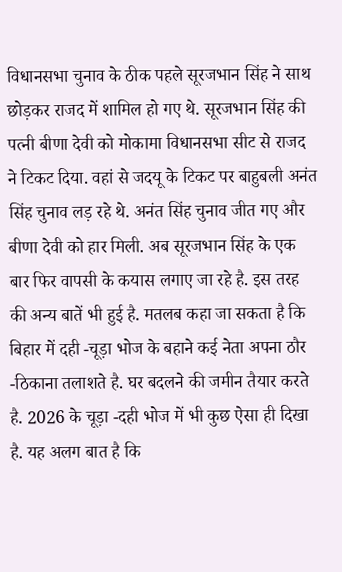विधानसभा चुनाव के ठीक पहले सूरजभान सिंह ने साथ छोड़कर राजद में शामिल हो गए थे. सूरजभान सिंह की पत्नी बीणा देवी को मोकामा विधानसभा सीट से राजद ने टिकट दिया. वहां से जदयू के टिकट पर बाहुबली अनंत सिंह चुनाव लड़ रहे थे. अनंत सिंह चुनाव जीत गए और बीणा देवी को हार मिली. अब सूरजभान सिंह के एक बार फिर वापसी के कयास लगाए जा रहे है. इस तरह की अन्य बातें भी हुई है. मतलब कहा जा सकता है कि बिहार में दही -चूड़ा भोज के बहाने कई नेता अपना ठौर -ठिकाना तलाशते है. घर बदलने की जमीन तैयार करते है. 2026 के चूड़ा -दही भोज में भी कुछ ऐसा ही दिखा है. यह अलग बात है कि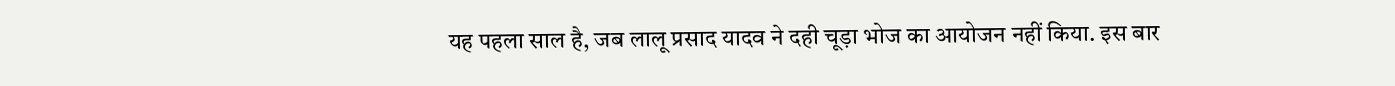यह पहला साल है, जब लालू प्रसाद यादव ने दही चूड़ा भोज का आयोजन नहीं किया. इस बार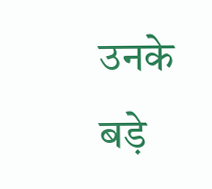उनके बड़े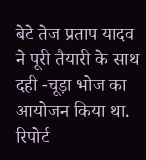बेटे तेज प्रताप यादव ने पूरी तैयारी के साथ दही -चूड़ा भोज का आयोजन किया था.
रिपोर्ट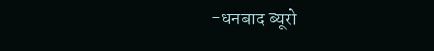-धनबाद ब्यूरो